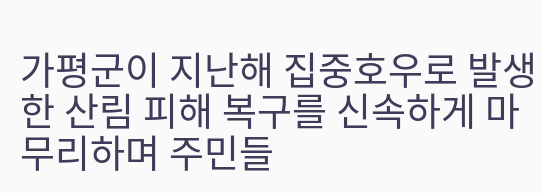가평군이 지난해 집중호우로 발생한 산림 피해 복구를 신속하게 마무리하며 주민들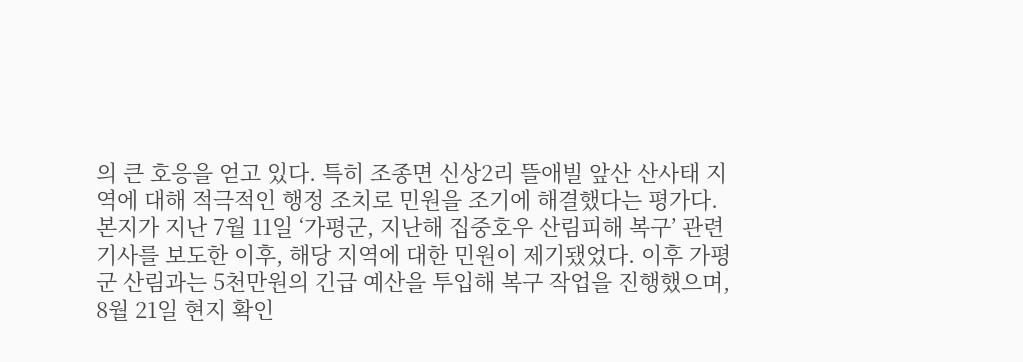의 큰 호응을 얻고 있다. 특히 조종면 신상2리 뜰애빌 앞산 산사태 지역에 대해 적극적인 행정 조치로 민원을 조기에 해결했다는 평가다.
본지가 지난 7월 11일 ‘가평군, 지난해 집중호우 산림피해 복구’ 관련 기사를 보도한 이후, 해당 지역에 대한 민원이 제기됐었다. 이후 가평군 산림과는 5천만원의 긴급 예산을 투입해 복구 작업을 진행했으며, 8월 21일 현지 확인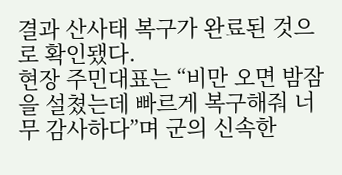결과 산사태 복구가 완료된 것으로 확인됐다.
현장 주민대표는 “비만 오면 밤잠을 설쳤는데 빠르게 복구해줘 너무 감사하다”며 군의 신속한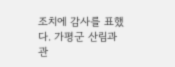조치에 감사를 표했다. 가평군 산림과 관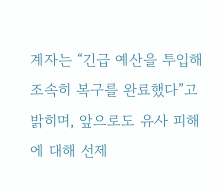계자는 “긴급 예산을 투입해 조속히 복구를 완료했다”고 밝히며, 앞으로도 유사 피해에 대해 선제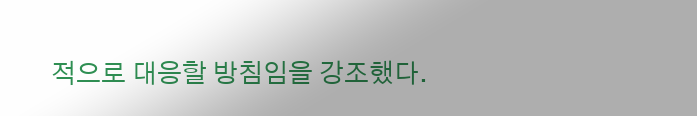적으로 대응할 방침임을 강조했다.